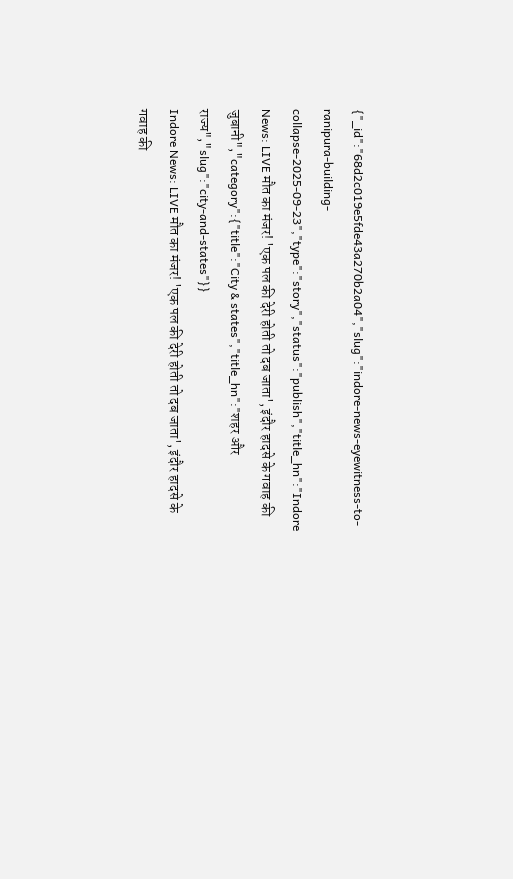{"_id":"68d2c019e5fde43a270b2a04","slug":"indore-news-eyewitness-to-ranipura-building-collapse-2025-09-23","type":"story","status":"publish","title_hn":"Indore News: LIVE मौत का मंजर! 'एक पल की देरी होती तो दब जाता', इंदौर हादसे के गवाह की जुबानी","category":{"title":"City & states","title_hn":"शहर और राज्य","slug":"city-and-states"}}
Indore News: LIVE मौत का मंजर! 'एक पल की देरी होती तो दब जाता', इंदौर हादसे के गवाह की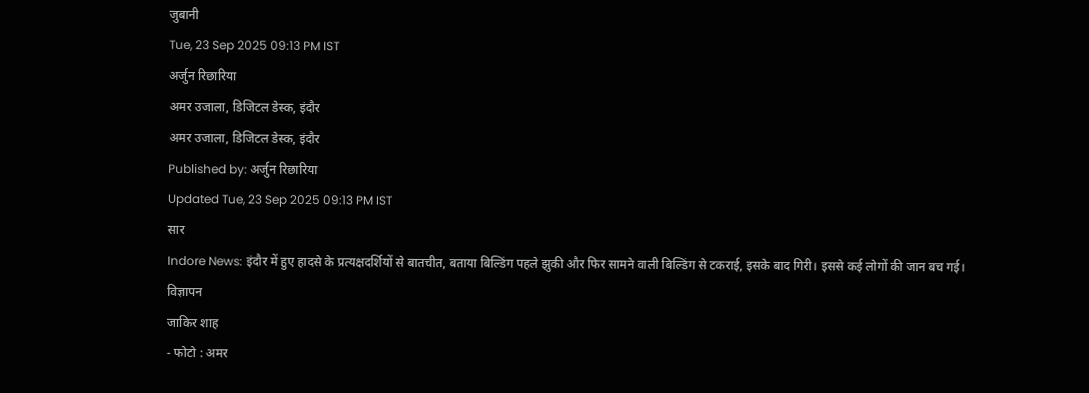जुबानी
Tue, 23 Sep 2025 09:13 PM IST
अर्जुन रिछारिया
अमर उजाला, डिजिटल डेस्क, इंदौर
अमर उजाला, डिजिटल डेस्क, इंदौर
Published by: अर्जुन रिछारिया
Updated Tue, 23 Sep 2025 09:13 PM IST
सार
Indore News: इंदौर में हुए हादसे के प्रत्यक्षदर्शियों से बातचीत, बताया बिल्डिंग पहले झुकी और फिर सामने वाली बिल्डिंग से टकराई, इसके बाद गिरी। इससे कई लोगों की जान बच गई।
विज्ञापन
जाकिर शाह
- फोटो : अमर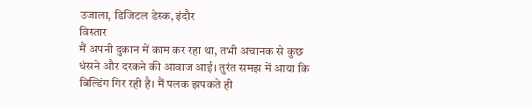उजाला, डिजिटल डेस्क, इंदौर
विस्तार
मैं अपनी दुकान में काम कर रहा था, तभी अचानक से कुछ धंसने और दरकने की आवाज आई। तुरंत समझ में आया कि बिल्डिंग गिर रही है। मैं पलक झपकते ही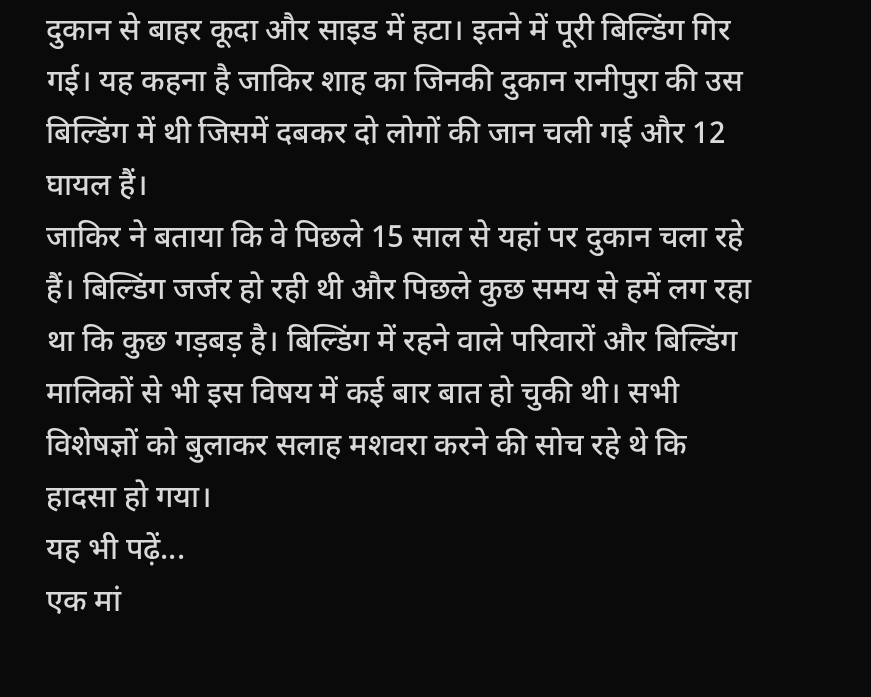दुकान से बाहर कूदा और साइड में हटा। इतने में पूरी बिल्डिंग गिर गई। यह कहना है जाकिर शाह का जिनकी दुकान रानीपुरा की उस बिल्डिंग में थी जिसमें दबकर दो लोगों की जान चली गई और 12 घायल हैं।
जाकिर ने बताया कि वे पिछले 15 साल से यहां पर दुकान चला रहे हैं। बिल्डिंग जर्जर हो रही थी और पिछले कुछ समय से हमें लग रहा था कि कुछ गड़बड़ है। बिल्डिंग में रहने वाले परिवारों और बिल्डिंग मालिकों से भी इस विषय में कई बार बात हो चुकी थी। सभी विशेषज्ञों को बुलाकर सलाह मशवरा करने की सोच रहे थे कि हादसा हो गया।
यह भी पढ़ें...
एक मां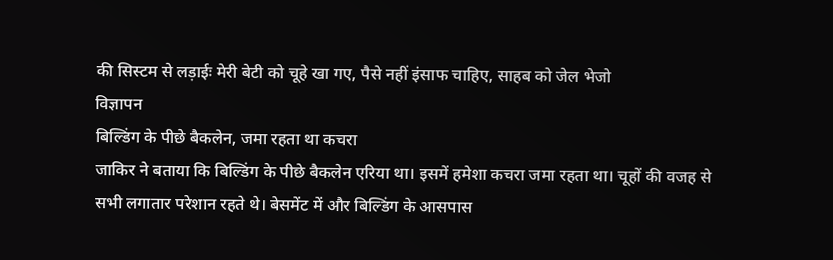की सिस्टम से लड़ाईः मेरी बेटी को चूहे खा गए, पैसे नहीं इंसाफ चाहिए, साहब को जेल भेजो
विज्ञापन
बिल्डिंग के पीछे बैकलेन, जमा रहता था कचरा
जाकिर ने बताया कि बिल्डिंग के पीछे बैकलेन एरिया था। इसमें हमेशा कचरा जमा रहता था। चूहों की वजह से सभी लगातार परेशान रहते थे। बेसमेंट में और बिल्डिंग के आसपास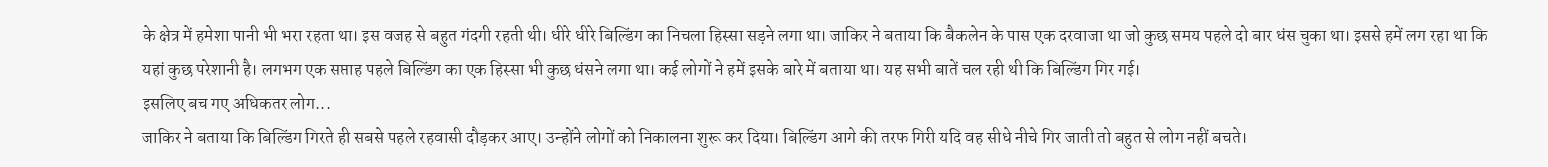के क्षेत्र में हमेशा पानी भी भरा रहता था। इस वजह से बहुत गंदगी रहती थी। धीरे धीरे बिल्डिंग का निचला हिस्सा सड़ने लगा था। जाकिर ने बताया कि बैकलेन के पास एक दरवाजा था जो कुछ समय पहले दो बार धंस चुका था। इससे हमें लग रहा था कि यहां कुछ परेशानी है। लगभग एक सप्ताह पहले बिल्डिंग का एक हिस्सा भी कुछ धंसने लगा था। कई लोगों ने हमें इसके बारे में बताया था। यह सभी बातें चल रही थी कि बिल्डिंग गिर गई।
इसलिए बच गए अधिकतर लोग...
जाकिर ने बताया कि बिल्डिंग गिरते ही सबसे पहले रहवासी दौड़कर आए। उन्होंने लोगों को निकालना शुरू कर दिया। बिल्डिंग आगे की तरफ गिरी यदि वह सीधे नीचे गिर जाती तो बहुत से लोग नहीं बचते।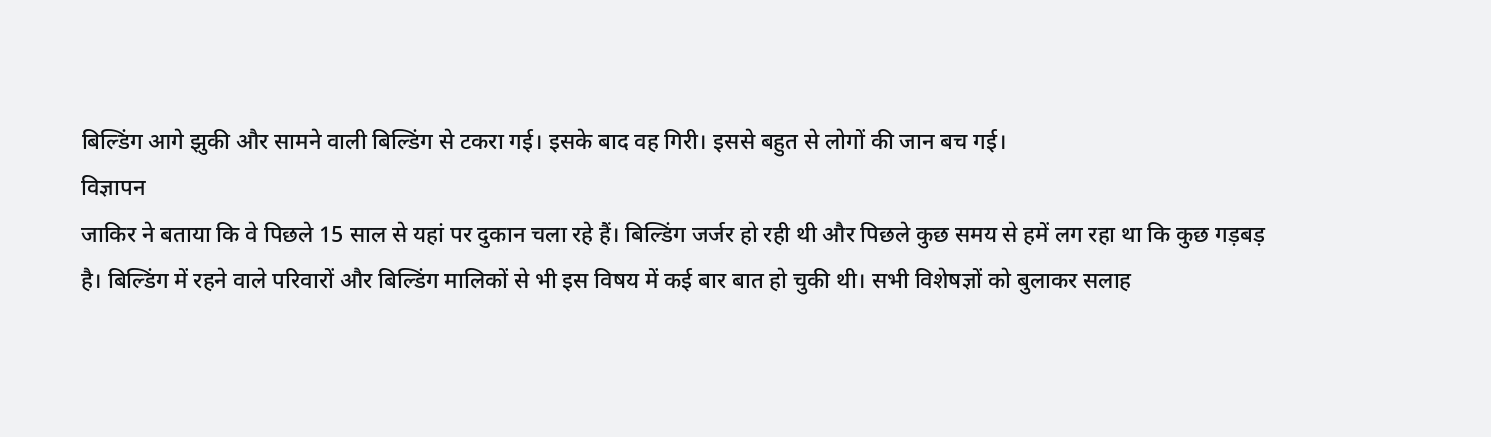बिल्डिंग आगे झुकी और सामने वाली बिल्डिंग से टकरा गई। इसके बाद वह गिरी। इससे बहुत से लोगों की जान बच गई।
विज्ञापन
जाकिर ने बताया कि वे पिछले 15 साल से यहां पर दुकान चला रहे हैं। बिल्डिंग जर्जर हो रही थी और पिछले कुछ समय से हमें लग रहा था कि कुछ गड़बड़ है। बिल्डिंग में रहने वाले परिवारों और बिल्डिंग मालिकों से भी इस विषय में कई बार बात हो चुकी थी। सभी विशेषज्ञों को बुलाकर सलाह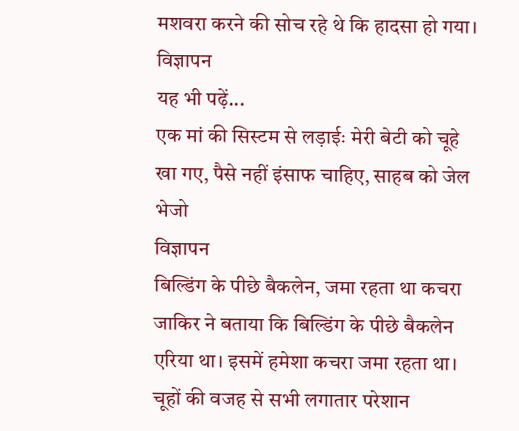मशवरा करने की सोच रहे थे कि हादसा हो गया।
विज्ञापन
यह भी पढ़ें...
एक मां की सिस्टम से लड़ाईः मेरी बेटी को चूहे खा गए, पैसे नहीं इंसाफ चाहिए, साहब को जेल भेजो
विज्ञापन
बिल्डिंग के पीछे बैकलेन, जमा रहता था कचरा
जाकिर ने बताया कि बिल्डिंग के पीछे बैकलेन एरिया था। इसमें हमेशा कचरा जमा रहता था। चूहों की वजह से सभी लगातार परेशान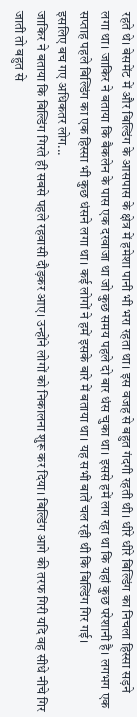रहते थे। बेसमेंट में और बिल्डिंग के आसपास के क्षेत्र में हमेशा पानी भी भरा रहता था। इस वजह से बहुत गंदगी रहती थी। धीरे धीरे बिल्डिंग का निचला हिस्सा सड़ने लगा था। जाकिर ने बताया कि बैकलेन के पास एक दरवाजा था जो कुछ समय पहले दो बार धंस चुका था। इससे हमें लग रहा था कि यहां कुछ परेशानी है। लगभग एक सप्ताह पहले बिल्डिंग का एक हिस्सा भी कुछ धंसने लगा था। कई लोगों ने हमें इसके बारे में बताया था। यह सभी बातें चल रही थी कि बिल्डिंग गिर गई।
इसलिए बच गए अधिकतर लोग...
जाकिर ने बताया कि बिल्डिंग गिरते ही सबसे पहले रहवासी दौड़कर आए। उन्होंने लोगों को निकालना शुरू कर दिया। बिल्डिंग आगे की तरफ गिरी यदि वह सीधे नीचे गिर जाती तो बहुत से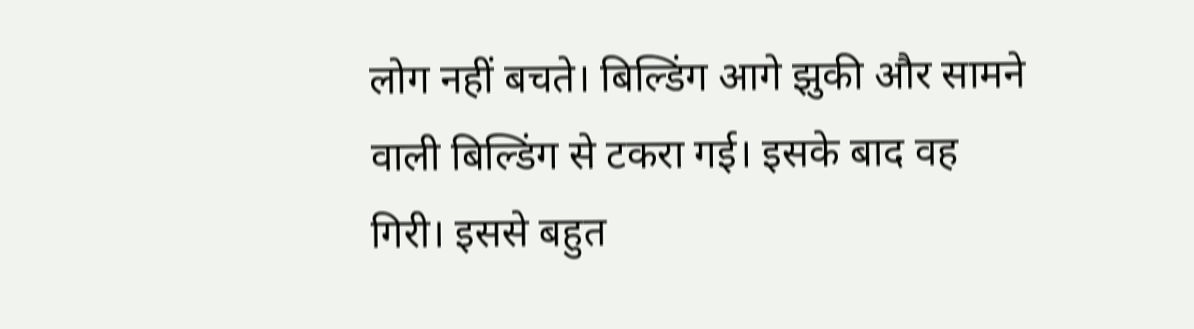लोग नहीं बचते। बिल्डिंग आगे झुकी और सामने वाली बिल्डिंग से टकरा गई। इसके बाद वह गिरी। इससे बहुत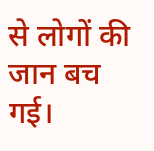से लोगों की जान बच गई।